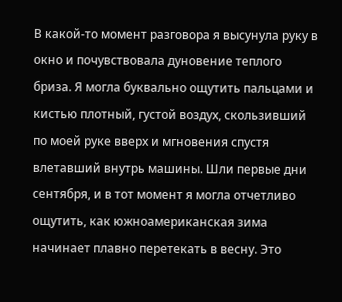В какой-то момент разговора я высунула руку в окно и почувствовала дуновение теплого бриза. Я могла буквально ощутить пальцами и кистью плотный, густой воздух, скользивший по моей руке вверх и мгновения спустя влетавший внутрь машины. Шли первые дни сентября, и в тот момент я могла отчетливо ощутить, как южноамериканская зима начинает плавно перетекать в весну. Это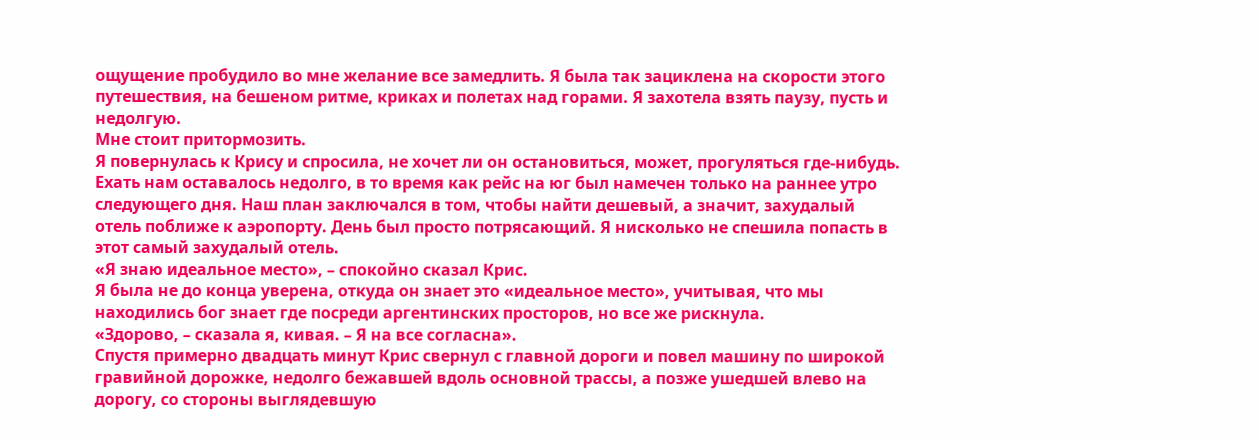ощущение пробудило во мне желание все замедлить. Я была так зациклена на скорости этого путешествия, на бешеном ритме, криках и полетах над горами. Я захотела взять паузу, пусть и недолгую.
Мне стоит притормозить.
Я повернулась к Крису и спросила, не хочет ли он остановиться, может, прогуляться где-нибудь. Ехать нам оставалось недолго, в то время как рейс на юг был намечен только на раннее утро следующего дня. Наш план заключался в том, чтобы найти дешевый, а значит, захудалый отель поближе к аэропорту. День был просто потрясающий. Я нисколько не спешила попасть в этот самый захудалый отель.
«Я знаю идеальное место», – спокойно сказал Крис.
Я была не до конца уверена, откуда он знает это «идеальное место», учитывая, что мы находились бог знает где посреди аргентинских просторов, но все же рискнула.
«Здорово, – сказала я, кивая. – Я на все согласна».
Спустя примерно двадцать минут Крис свернул с главной дороги и повел машину по широкой гравийной дорожке, недолго бежавшей вдоль основной трассы, а позже ушедшей влево на дорогу, со стороны выглядевшую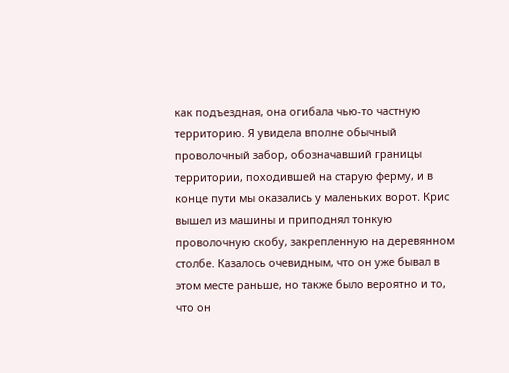как подъездная, она огибала чью-то частную территорию. Я увидела вполне обычный проволочный забор, обозначавший границы территории, походившей на старую ферму, и в конце пути мы оказались у маленьких ворот. Крис вышел из машины и приподнял тонкую проволочную скобу, закрепленную на деревянном столбе. Казалось очевидным, что он уже бывал в этом месте раньше, но также было вероятно и то, что он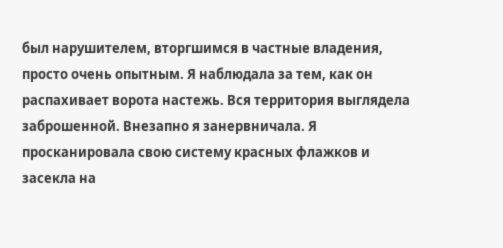был нарушителем, вторгшимся в частные владения, просто очень опытным. Я наблюдала за тем, как он распахивает ворота настежь. Вся территория выглядела заброшенной. Внезапно я занервничала. Я просканировала свою систему красных флажков и засекла на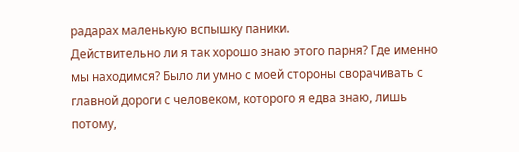радарах маленькую вспышку паники.
Действительно ли я так хорошо знаю этого парня? Где именно мы находимся? Было ли умно с моей стороны сворачивать с главной дороги с человеком, которого я едва знаю, лишь потому,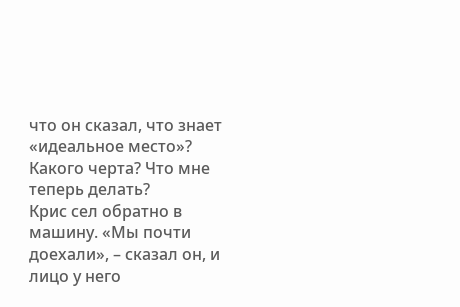что он сказал, что знает «идеальное место»? Какого черта? Что мне теперь делать?
Крис сел обратно в машину. «Мы почти доехали», – сказал он, и лицо у него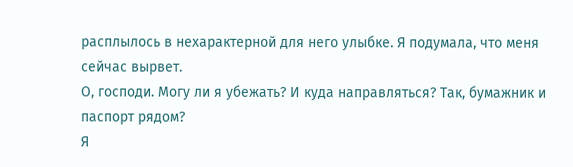расплылось в нехарактерной для него улыбке. Я подумала, что меня сейчас вырвет.
О, господи. Могу ли я убежать? И куда направляться? Так, бумажник и паспорт рядом?
Я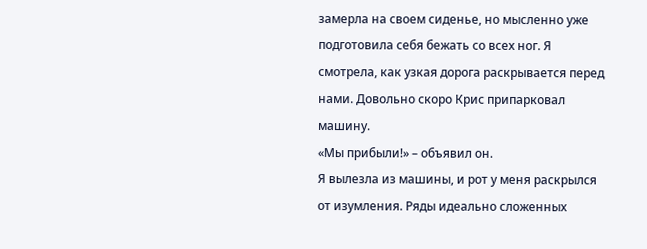замерла на своем сиденье, но мысленно уже подготовила себя бежать со всех ног. Я смотрела, как узкая дорога раскрывается перед нами. Довольно скоро Крис припарковал машину.
«Мы прибыли!» – объявил он.
Я вылезла из машины, и рот у меня раскрылся от изумления. Ряды идеально сложенных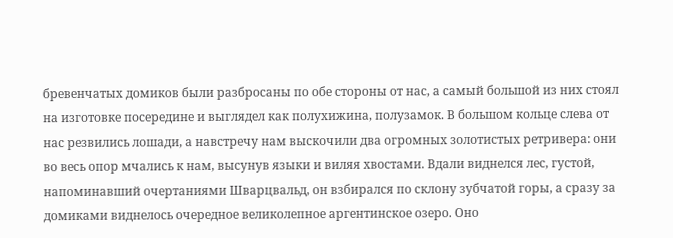бревенчатых домиков были разбросаны по обе стороны от нас, а самый большой из них стоял на изготовке посередине и выглядел как полухижина, полузамок. В большом кольце слева от нас резвились лошади, а навстречу нам выскочили два огромных золотистых ретривера: они во весь опор мчались к нам, высунув языки и виляя хвостами. Вдали виднелся лес, густой, напоминавший очертаниями Шварцвальд, он взбирался по склону зубчатой горы, а сразу за домиками виднелось очередное великолепное аргентинское озеро. Оно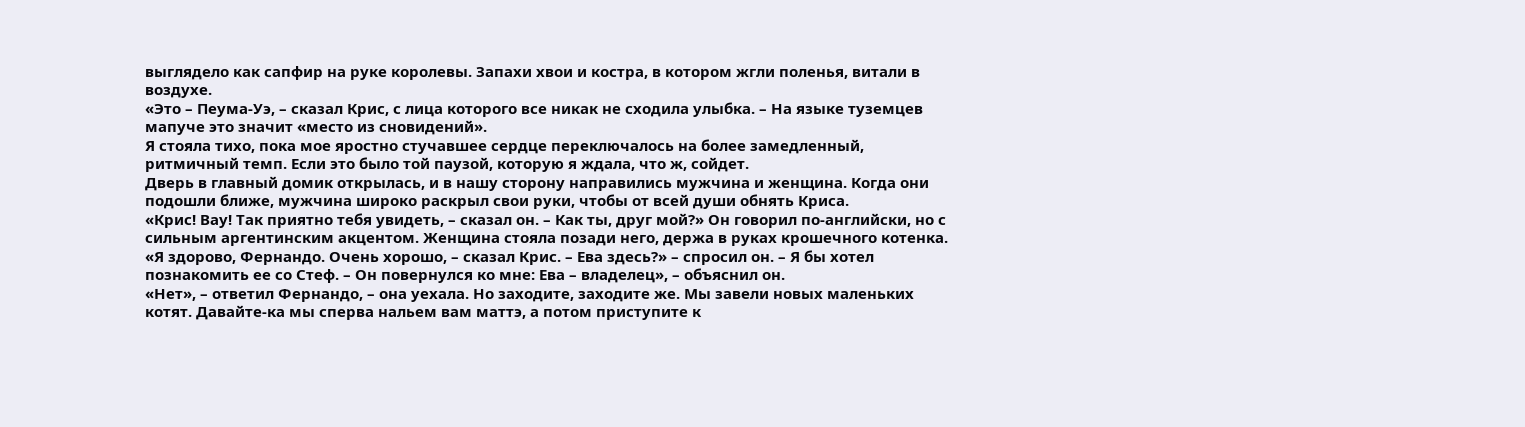выглядело как сапфир на руке королевы. Запахи хвои и костра, в котором жгли поленья, витали в воздухе.
«Это – Пеума-Уэ, – сказал Крис, с лица которого все никак не сходила улыбка. – На языке туземцев мапуче это значит «место из сновидений».
Я стояла тихо, пока мое яростно стучавшее сердце переключалось на более замедленный, ритмичный темп. Если это было той паузой, которую я ждала, что ж, сойдет.
Дверь в главный домик открылась, и в нашу сторону направились мужчина и женщина. Когда они подошли ближе, мужчина широко раскрыл свои руки, чтобы от всей души обнять Криса.
«Крис! Вау! Так приятно тебя увидеть, – сказал он. – Как ты, друг мой?» Он говорил по-английски, но с сильным аргентинским акцентом. Женщина стояла позади него, держа в руках крошечного котенка.
«Я здорово, Фернандо. Очень хорошо, – сказал Крис. – Ева здесь?» – спросил он. – Я бы хотел познакомить ее со Стеф. – Он повернулся ко мне: Ева – владелец», – объяснил он.
«Нет», – ответил Фернандо, – она уехала. Но заходите, заходите же. Мы завели новых маленьких котят. Давайте-ка мы сперва нальем вам маттэ, а потом приступите к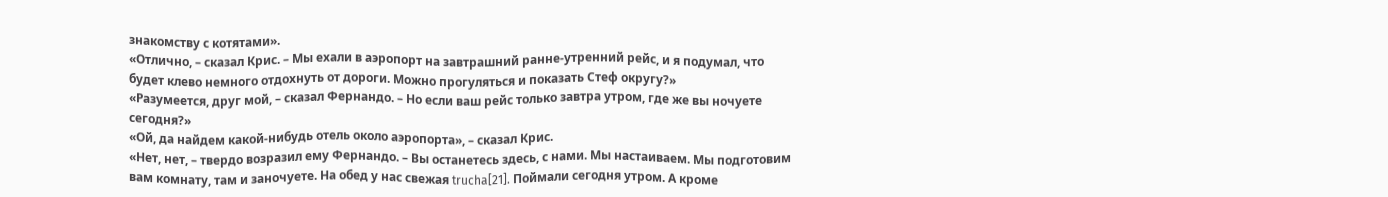знакомству с котятами».
«Отлично, – сказал Крис. – Мы ехали в аэропорт на завтрашний ранне-утренний рейс, и я подумал, что будет клево немного отдохнуть от дороги. Можно прогуляться и показать Стеф округу?»
«Разумеется, друг мой, – сказал Фернандо. – Но если ваш рейс только завтра утром, где же вы ночуете сегодня?»
«Ой, да найдем какой-нибудь отель около аэропорта», – сказал Крис.
«Нет, нет, – твердо возразил ему Фернандо. – Вы останетесь здесь, с нами. Мы настаиваем. Мы подготовим вам комнату, там и заночуете. На обед у нас свежая trucha[21]. Поймали сегодня утром. А кроме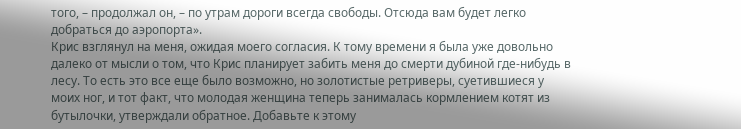того, – продолжал он, – по утрам дороги всегда свободы. Отсюда вам будет легко добраться до аэропорта».
Крис взглянул на меня, ожидая моего согласия. К тому времени я была уже довольно далеко от мысли о том, что Крис планирует забить меня до смерти дубиной где-нибудь в лесу. То есть это все еще было возможно, но золотистые ретриверы, суетившиеся у моих ног, и тот факт, что молодая женщина теперь занималась кормлением котят из бутылочки, утверждали обратное. Добавьте к этому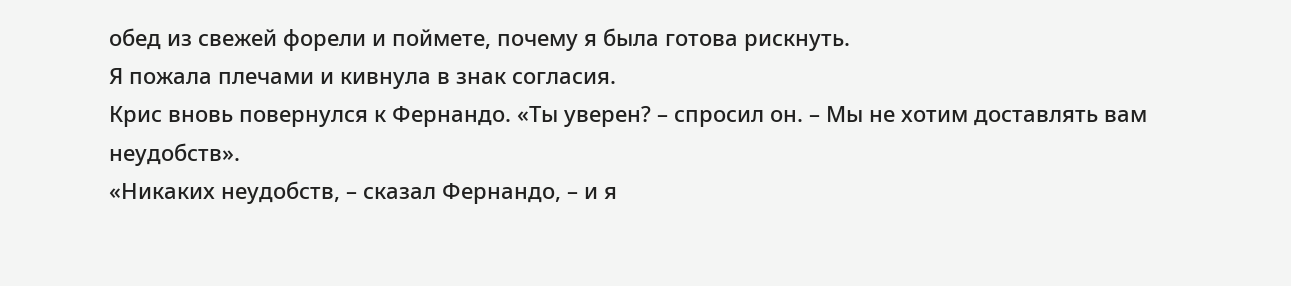обед из свежей форели и поймете, почему я была готова рискнуть.
Я пожала плечами и кивнула в знак согласия.
Крис вновь повернулся к Фернандо. «Ты уверен? – спросил он. – Мы не хотим доставлять вам неудобств».
«Никаких неудобств, – сказал Фернандо, – и я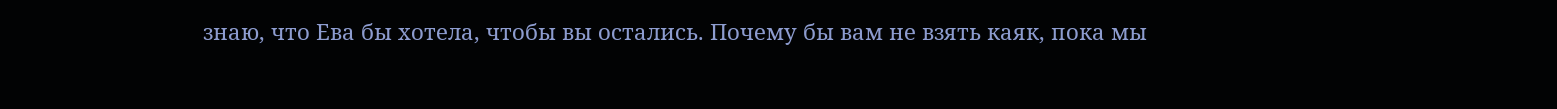знаю, что Ева бы хотела, чтобы вы остались. Почему бы вам не взять каяк, пока мы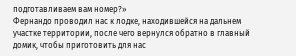подготавливаем вам номер?»
Фернандо проводил нас к лодке, находившейся на дальнем участке территории, после чего вернулся обратно в главный домик, чтобы приготовить для нас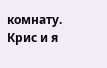комнату.
Крис и я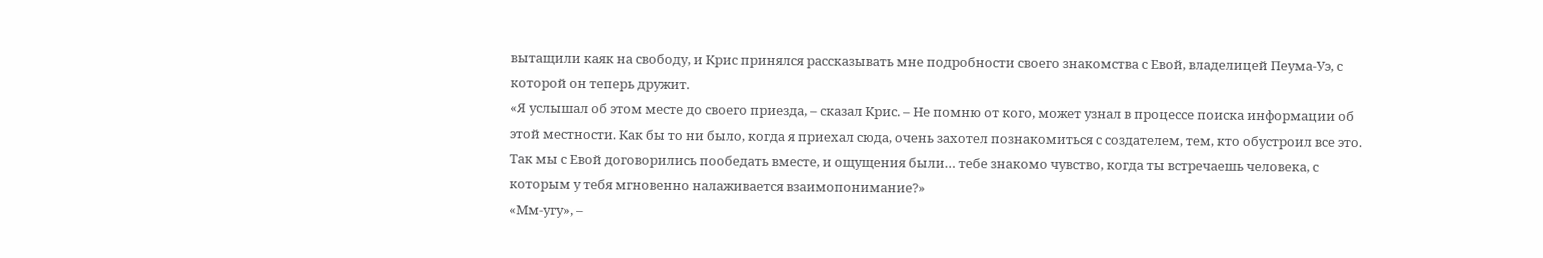вытащили каяк на свободу, и Крис принялся рассказывать мне подробности своего знакомства с Евой, владелицей Пеума-Уэ, с которой он теперь дружит.
«Я услышал об этом месте до своего приезда, – сказал Крис. – Не помню от кого, может узнал в процессе поиска информации об этой местности. Как бы то ни было, когда я приехал сюда, очень захотел познакомиться с создателем, тем, кто обустроил все это. Так мы с Евой договорились пообедать вместе, и ощущения были… тебе знакомо чувство, когда ты встречаешь человека, с которым у тебя мгновенно налаживается взаимопонимание?»
«Мм-угу», –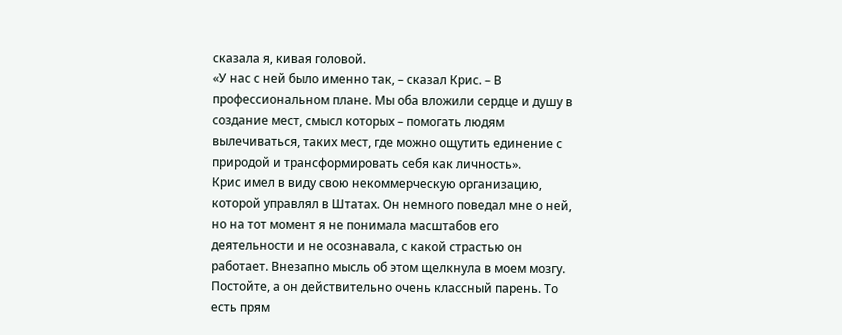сказала я, кивая головой.
«У нас с ней было именно так, – сказал Крис. – В профессиональном плане. Мы оба вложили сердце и душу в создание мест, смысл которых – помогать людям вылечиваться, таких мест, где можно ощутить единение с природой и трансформировать себя как личность».
Крис имел в виду свою некоммерческую организацию, которой управлял в Штатах. Он немного поведал мне о ней, но на тот момент я не понимала масштабов его деятельности и не осознавала, с какой страстью он работает. Внезапно мысль об этом щелкнула в моем мозгу. Постойте, а он действительно очень классный парень. То есть прям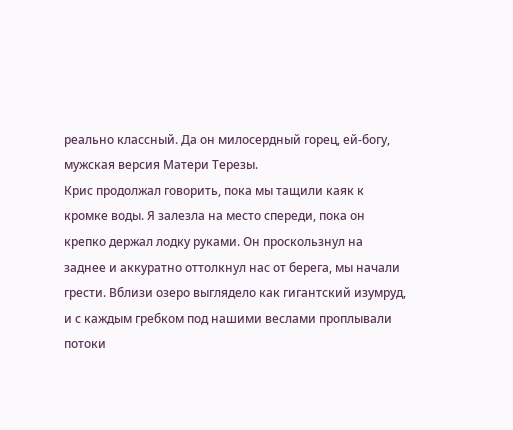реально классный. Да он милосердный горец, ей-богу, мужская версия Матери Терезы.
Крис продолжал говорить, пока мы тащили каяк к кромке воды. Я залезла на место спереди, пока он крепко держал лодку руками. Он проскользнул на заднее и аккуратно оттолкнул нас от берега, мы начали грести. Вблизи озеро выглядело как гигантский изумруд, и с каждым гребком под нашими веслами проплывали потоки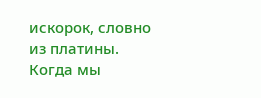искорок, словно из платины. Когда мы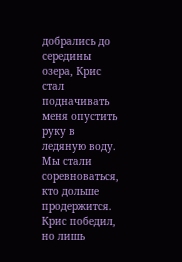добрались до середины озера, Крис стал подначивать меня опустить руку в ледяную воду. Мы стали соревноваться, кто дольше продержится. Крис победил, но лишь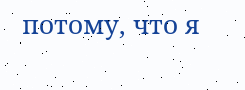потому, что я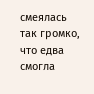смеялась так громко, что едва смогла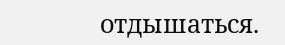отдышаться.